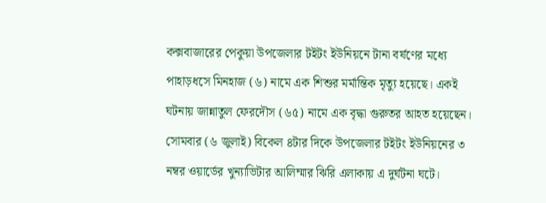কক্সবাজারের পেকুয়া উপজেলার টইটং ইউনিয়নে টানা বর্ষণের মধ্যে পাহাড়ধসে মিনহাজ (৬) নামে এক শিশুর মর্মান্তিক মৃত্যু হয়েছে। একই ঘটনায় জান্নাতুল ফেরদৌস (৬৫) নামে এক বৃদ্ধা গুরুতর আহত হয়েছেন।
সোমবার (৬ জুলাই) বিকেল ৪টার দিকে উপজেলার টইটং ইউনিয়নের ৩ নম্বর ওয়ার্ডের খুন্যাভিটার আলিম্মার ঝিরি এলাকায় এ দুর্ঘটনা ঘটে।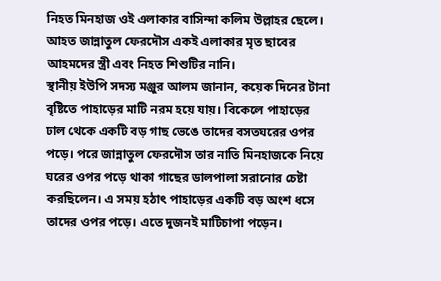নিহত মিনহাজ ওই এলাকার বাসিন্দা কলিম উল্লাহর ছেলে। আহত জান্নাতুল ফেরদৌস একই এলাকার মৃত ছাবের আহমদের স্ত্রী এবং নিহত শিশুটির নানি।
স্থানীয় ইউপি সদস্য মঞ্জুর আলম জানান, কয়েক দিনের টানা বৃষ্টিতে পাহাড়ের মাটি নরম হয়ে যায়। বিকেলে পাহাড়ের ঢাল থেকে একটি বড় গাছ ভেঙে তাদের বসতঘরের ওপর পড়ে। পরে জান্নাতুল ফেরদৌস তার নাতি মিনহাজকে নিয়ে ঘরের ওপর পড়ে থাকা গাছের ডালপালা সরানোর চেষ্টা করছিলেন। এ সময় হঠাৎ পাহাড়ের একটি বড় অংশ ধসে তাদের ওপর পড়ে। এতে দুজনই মাটিচাপা পড়েন।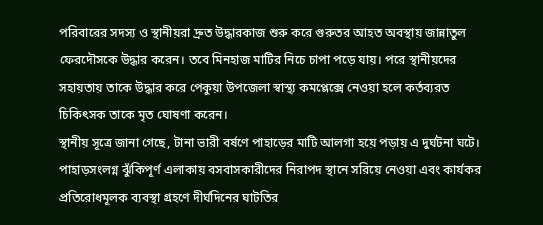পরিবারের সদস্য ও স্থানীয়রা দ্রুত উদ্ধারকাজ শুরু করে গুরুতর আহত অবস্থায় জান্নাতুল ফেরদৌসকে উদ্ধার করেন। তবে মিনহাজ মাটির নিচে চাপা পড়ে যায়। পরে স্থানীয়দের সহায়তায় তাকে উদ্ধার করে পেকুয়া উপজেলা স্বাস্থ্য কমপ্লেক্সে নেওয়া হলে কর্তব্যরত চিকিৎসক তাকে মৃত ঘোষণা করেন।
স্থানীয় সূত্রে জানা গেছে, টানা ভারী বর্ষণে পাহাড়ের মাটি আলগা হয়ে পড়ায় এ দুর্ঘটনা ঘটে। পাহাড়সংলগ্ন ঝুঁকিপূর্ণ এলাকায় বসবাসকারীদের নিরাপদ স্থানে সরিয়ে নেওয়া এবং কার্যকর প্রতিরোধমূলক ব্যবস্থা গ্রহণে দীর্ঘদিনের ঘাটতির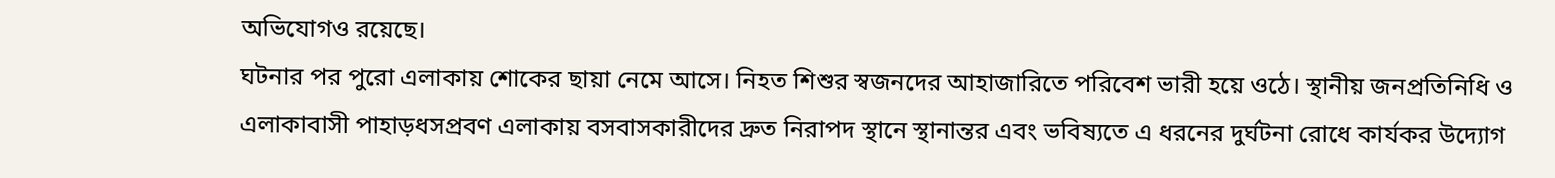অভিযোগও রয়েছে।
ঘটনার পর পুরো এলাকায় শোকের ছায়া নেমে আসে। নিহত শিশুর স্বজনদের আহাজারিতে পরিবেশ ভারী হয়ে ওঠে। স্থানীয় জনপ্রতিনিধি ও এলাকাবাসী পাহাড়ধসপ্রবণ এলাকায় বসবাসকারীদের দ্রুত নিরাপদ স্থানে স্থানান্তর এবং ভবিষ্যতে এ ধরনের দুর্ঘটনা রোধে কার্যকর উদ্যোগ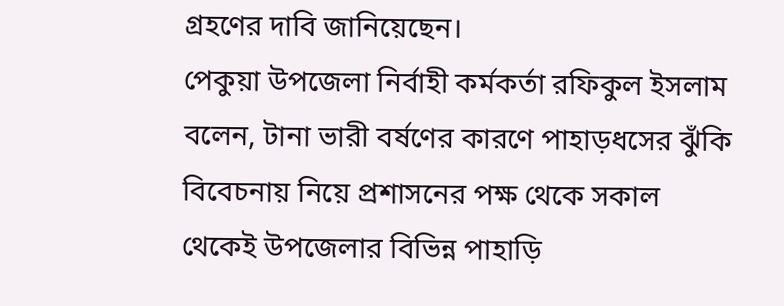গ্রহণের দাবি জানিয়েছেন।
পেকুয়া উপজেলা নির্বাহী কর্মকর্তা রফিকুল ইসলাম বলেন, টানা ভারী বর্ষণের কারণে পাহাড়ধসের ঝুঁকি বিবেচনায় নিয়ে প্রশাসনের পক্ষ থেকে সকাল থেকেই উপজেলার বিভিন্ন পাহাড়ি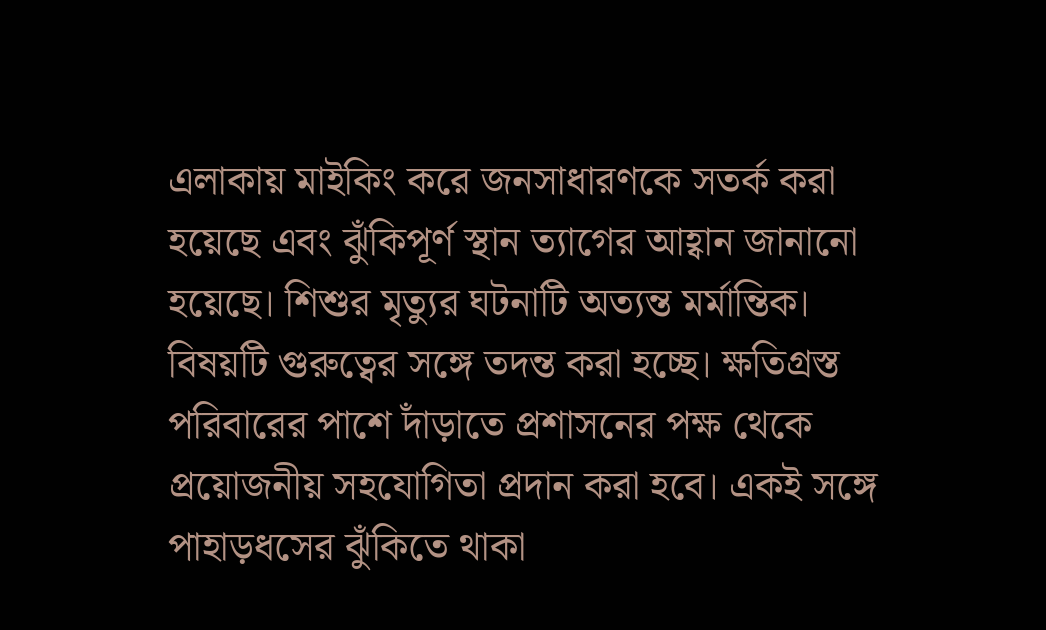এলাকায় মাইকিং করে জনসাধারণকে সতর্ক করা হয়েছে এবং ঝুঁকিপূর্ণ স্থান ত্যাগের আহ্বান জানানো হয়েছে। শিশুর মৃত্যুর ঘটনাটি অত্যন্ত মর্মান্তিক। বিষয়টি গুরুত্বের সঙ্গে তদন্ত করা হচ্ছে। ক্ষতিগ্রস্ত পরিবারের পাশে দাঁড়াতে প্রশাসনের পক্ষ থেকে প্রয়োজনীয় সহযোগিতা প্রদান করা হবে। একই সঙ্গে পাহাড়ধসের ঝুঁকিতে থাকা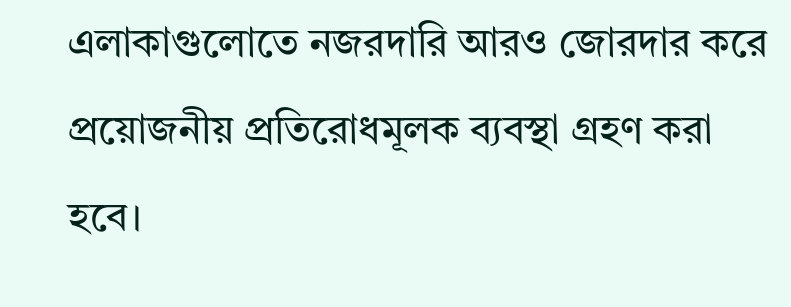এলাকাগুলোতে নজরদারি আরও জোরদার করে প্রয়োজনীয় প্রতিরোধমূলক ব্যবস্থা গ্রহণ করা হবে।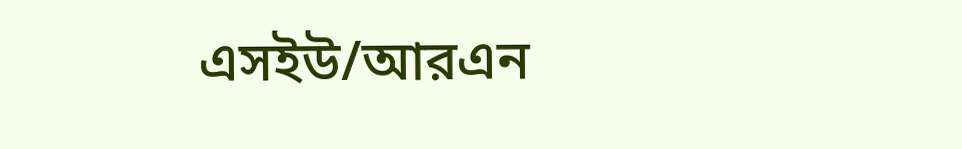এসইউ/আরএন